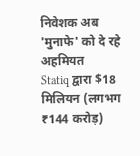निवेशक अब 'मुनाफे' को दे रहे अहमियत
Statiq द्वारा $18 मिलियन (लगभग ₹144 करोड़)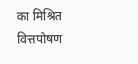का मिश्रित वित्तपोषण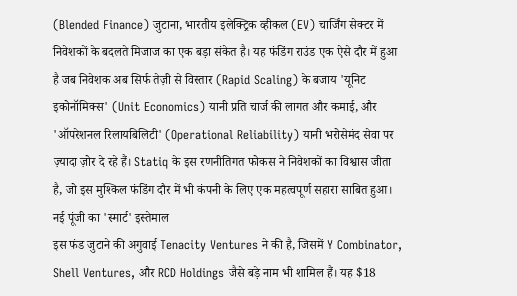(Blended Finance) जुटाना, भारतीय इलेक्ट्रिक व्हीकल (EV) चार्जिंग सेक्टर में निवेशकों के बदलते मिजाज का एक बड़ा संकेत है। यह फंडिंग राउंड एक ऐसे दौर में हुआ है जब निवेशक अब सिर्फ तेज़ी से विस्तार (Rapid Scaling) के बजाय 'यूनिट इकोनॉमिक्स' (Unit Economics) यानी प्रति चार्ज की लागत और कमाई, और 'ऑपरेशनल रिलायबिलिटी' (Operational Reliability) यानी भरोसेमंद सेवा पर ज़्यादा ज़ोर दे रहे हैं। Statiq के इस रणनीतिगत फोकस ने निवेशकों का विश्वास जीता है, जो इस मुश्किल फंडिंग दौर में भी कंपनी के लिए एक महत्वपूर्ण सहारा साबित हुआ।
नई पूंजी का 'स्मार्ट' इस्तेमाल
इस फंड जुटाने की अगुवाई Tenacity Ventures ने की है, जिसमें Y Combinator, Shell Ventures, और RCD Holdings जैसे बड़े नाम भी शामिल हैं। यह $18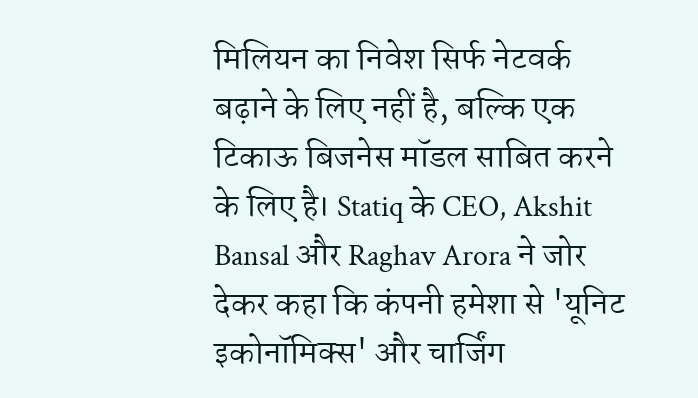मिलियन का निवेश सिर्फ नेटवर्क बढ़ाने के लिए नहीं है, बल्कि एक टिकाऊ बिजनेस मॉडल साबित करने के लिए है। Statiq के CEO, Akshit Bansal और Raghav Arora ने जोर देकर कहा कि कंपनी हमेशा से 'यूनिट इकोनॉमिक्स' और चार्जिंग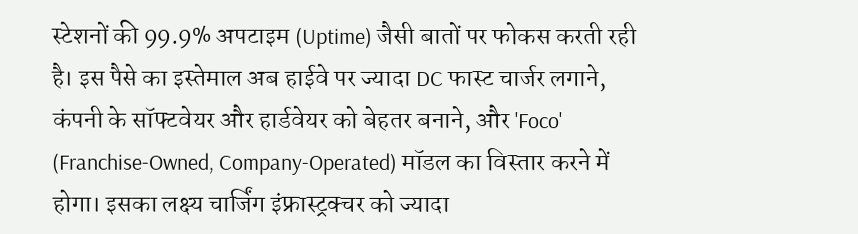स्टेशनों की 99.9% अपटाइम (Uptime) जैसी बातों पर फोकस करती रही है। इस पैसे का इस्तेमाल अब हाईवे पर ज्यादा DC फास्ट चार्जर लगाने, कंपनी के सॉफ्टवेयर और हार्डवेयर को बेहतर बनाने, और 'Foco' (Franchise-Owned, Company-Operated) मॉडल का विस्तार करने में होगा। इसका लक्ष्य चार्जिंग इंफ्रास्ट्रक्चर को ज्यादा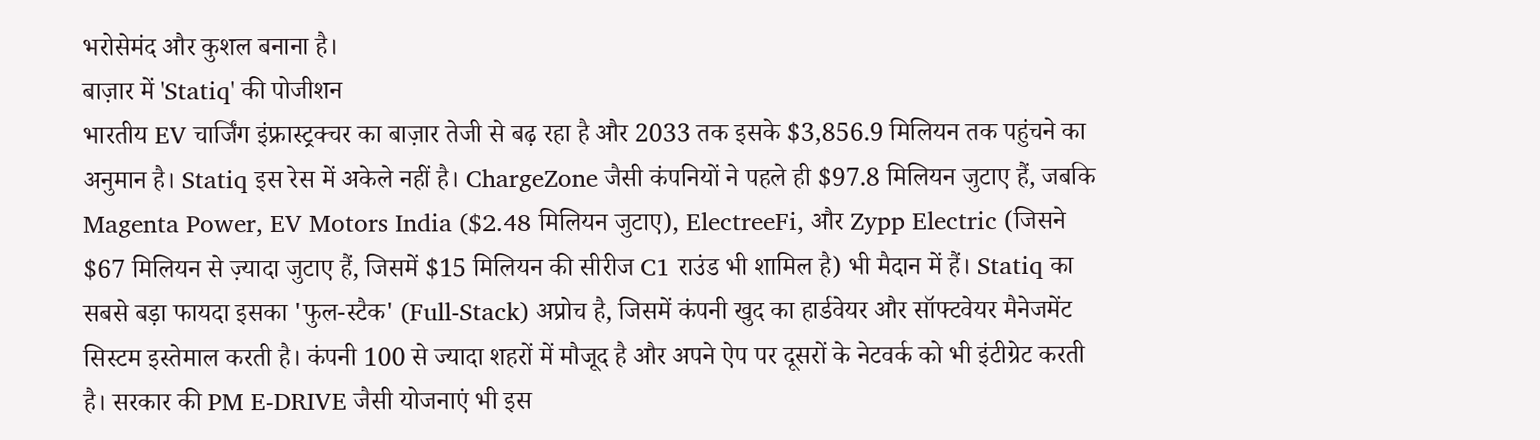भरोसेमंद और कुशल बनाना है।
बाज़ार में 'Statiq' की पोजीशन
भारतीय EV चार्जिंग इंफ्रास्ट्रक्चर का बाज़ार तेजी से बढ़ रहा है और 2033 तक इसके $3,856.9 मिलियन तक पहुंचने का अनुमान है। Statiq इस रेस में अकेले नहीं है। ChargeZone जैसी कंपनियों ने पहले ही $97.8 मिलियन जुटाए हैं, जबकि Magenta Power, EV Motors India ($2.48 मिलियन जुटाए), ElectreeFi, और Zypp Electric (जिसने $67 मिलियन से ज़्यादा जुटाए हैं, जिसमें $15 मिलियन की सीरीज C1 राउंड भी शामिल है) भी मैदान में हैं। Statiq का सबसे बड़ा फायदा इसका 'फुल-स्टैक' (Full-Stack) अप्रोच है, जिसमें कंपनी खुद का हार्डवेयर और सॉफ्टवेयर मैनेजमेंट सिस्टम इस्तेमाल करती है। कंपनी 100 से ज्यादा शहरों में मौजूद है और अपने ऐप पर दूसरों के नेटवर्क को भी इंटीग्रेट करती है। सरकार की PM E-DRIVE जैसी योजनाएं भी इस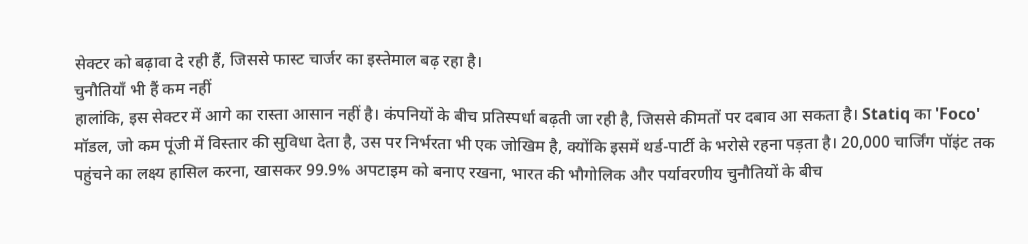सेक्टर को बढ़ावा दे रही हैं, जिससे फास्ट चार्जर का इस्तेमाल बढ़ रहा है।
चुनौतियाँ भी हैं कम नहीं
हालांकि, इस सेक्टर में आगे का रास्ता आसान नहीं है। कंपनियों के बीच प्रतिस्पर्धा बढ़ती जा रही है, जिससे कीमतों पर दबाव आ सकता है। Statiq का 'Foco' मॉडल, जो कम पूंजी में विस्तार की सुविधा देता है, उस पर निर्भरता भी एक जोखिम है, क्योंकि इसमें थर्ड-पार्टी के भरोसे रहना पड़ता है। 20,000 चार्जिंग पॉइंट तक पहुंचने का लक्ष्य हासिल करना, खासकर 99.9% अपटाइम को बनाए रखना, भारत की भौगोलिक और पर्यावरणीय चुनौतियों के बीच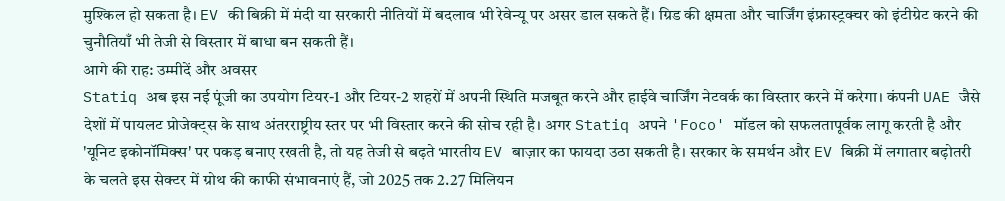मुश्किल हो सकता है। EV की बिक्री में मंदी या सरकारी नीतियों में बदलाव भी रेवेन्यू पर असर डाल सकते हैं। ग्रिड की क्षमता और चार्जिंग इंफ्रास्ट्रक्चर को इंटीग्रेट करने की चुनौतियाँ भी तेजी से विस्तार में बाधा बन सकती हैं।
आगे की राह: उम्मीदें और अवसर
Statiq अब इस नई पूंजी का उपयोग टियर-1 और टियर-2 शहरों में अपनी स्थिति मजबूत करने और हाईवे चार्जिंग नेटवर्क का विस्तार करने में करेगा। कंपनी UAE जैसे देशों में पायलट प्रोजेक्ट्स के साथ अंतरराष्ट्रीय स्तर पर भी विस्तार करने की सोच रही है। अगर Statiq अपने 'Foco' मॉडल को सफलतापूर्वक लागू करती है और 'यूनिट इकोनॉमिक्स' पर पकड़ बनाए रखती है, तो यह तेजी से बढ़ते भारतीय EV बाज़ार का फायदा उठा सकती है। सरकार के समर्थन और EV बिक्री में लगातार बढ़ोतरी के चलते इस सेक्टर में ग्रोथ की काफी संभावनाएं हैं, जो 2025 तक 2.27 मिलियन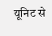यूनिट से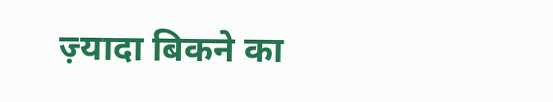ज़्यादा बिकने का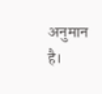अनुमान है।